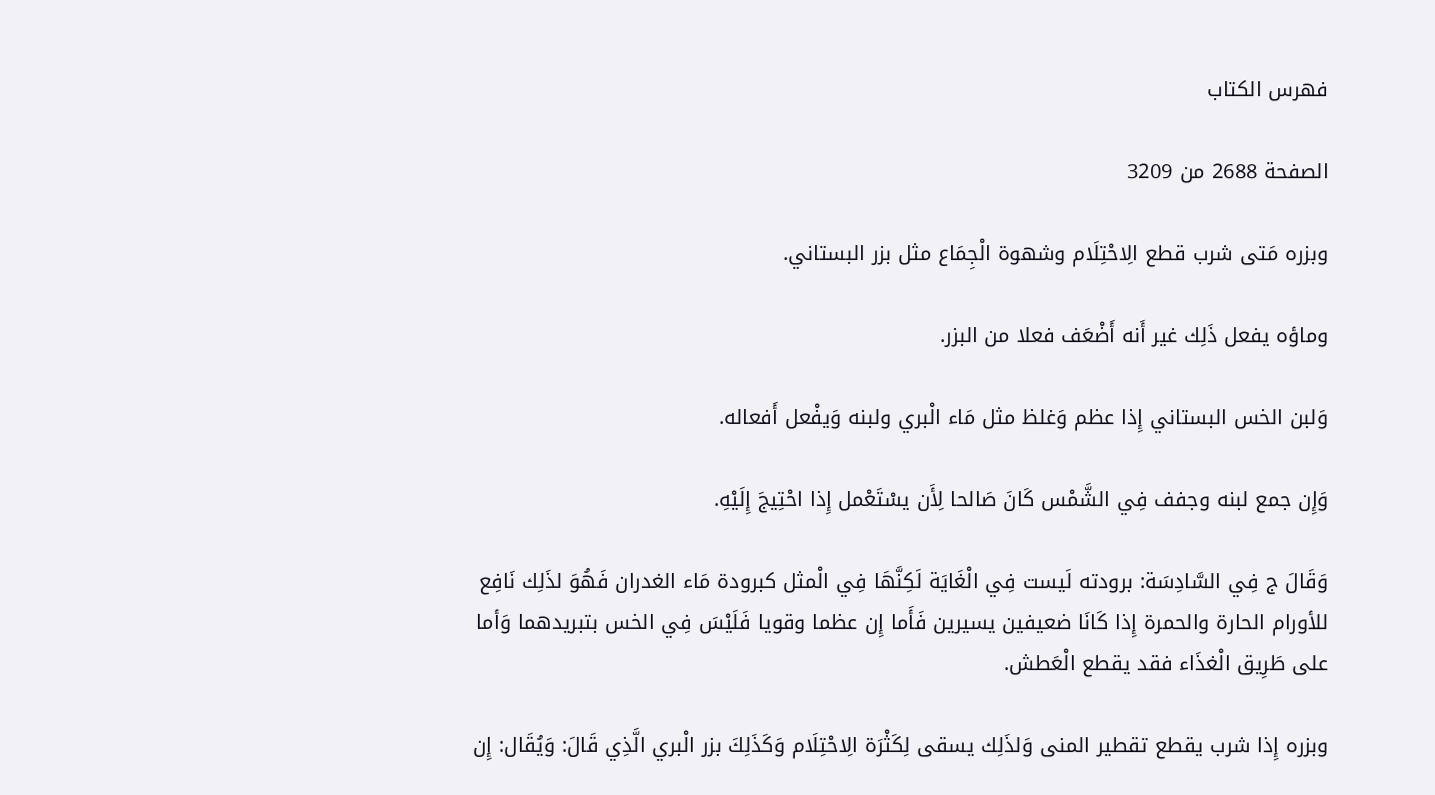فهرس الكتاب

الصفحة 2688 من 3209

وبزره مَتى شرب قطع الِاحْتِلَام وشهوة الْجِمَاع مثل بزر البستاني.

وماؤه يفعل ذَلِك غير أَنه أَضْعَف فعلا من البزر.

وَلبن الخس البستاني إِذا عظم وَغلظ مثل مَاء الْبري ولبنه وَيفْعل أَفعاله.

وَإِن جمع لبنه وجفف فِي الشَّمْس كَانَ صَالحا لِأَن يسْتَعْمل إِذا احْتِيجَ إِلَيْهِ.

وَقَالَ ج فِي السَّادِسَة: برودته لَيست فِي الْغَايَة لَكِنَّهَا فِي الْمثل كبرودة مَاء الغدران فَهُوَ لذَلِك نَافِع للأورام الحارة والحمرة إِذا كَانَا ضعيفين يسيرين فَأَما إِن عظما وقويا فَلَيْسَ فِي الخس بتبريدهما وَأما على طَرِيق الْغذَاء فقد يقطع الْعَطش.

وبزره إِذا شرب يقطع تقطير المنى وَلذَلِك يسقى لِكَثْرَة الِاحْتِلَام وَكَذَلِكَ بزر الْبري الَّذِي قَالَ: وَيُقَال: إِن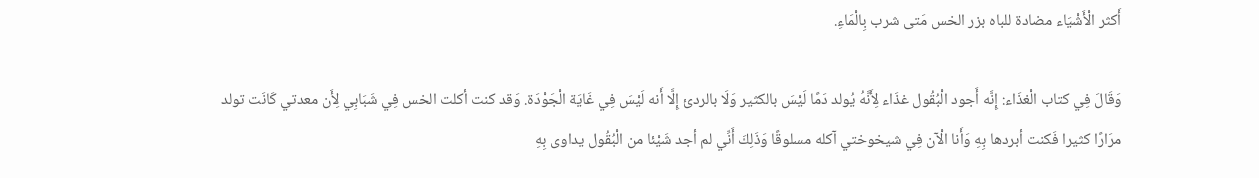أَكثر الْأَشْيَاء مضادة للباه بزر الخس مَتى شرب بِالْمَاءِ.

وَقَالَ فِي كتاب الْغذَاء: إِنَّه أَجود الْبُقُول غذَاء لِأَنَّهُ يُولد دَمًا لَيْسَ بالكثير وَلَا بالردئ إِلَّا أَنه لَيْسَ فِي غَايَة الْجَوْدَة. وَقد كنت أكلت الخس فِي شَبَابِي لِأَن معدتي كَانَت تولد مرَارًا كثيرا فَكنت أبردها بِهِ وَأَنا الْآن فِي شيخوختي آكله مسلوقًا وَذَلِكَ أَنِّي لم أجد شَيْئا من الْبُقُول يداوى بِهِ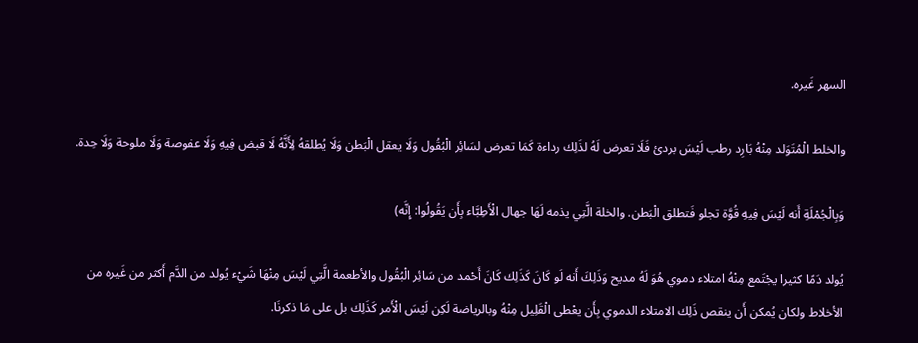السهر غَيره.

والخلط الْمُتَوَلد مِنْهُ بَارِد رطب لَيْسَ بردئ فَلَا تعرض لَهُ لذَلِك رداءة كَمَا تعرض لسَائِر الْبُقُول وَلَا يعقل الْبَطن وَلَا يُطلقهُ لِأَنَّهُ لَا قبض فِيهِ وَلَا عفوصة وَلَا ملوحة وَلَا حِدة.

وَبِالْجُمْلَةِ أَنه لَيْسَ فِيهِ قُوَّة تجلو فَتطلق الْبَطن. والخلة الَّتِي يذمه لَهَا جهال الْأَطِبَّاء بِأَن يَقُولُوا: إِنَّه)

يُولد دَمًا كثيرا يجْتَمع مِنْهُ امتلاء دموي هُوَ لَهُ مديح وَذَلِكَ أَنه لَو كَانَ كَذَلِك كَانَ أَحْمد من سَائِر الْبُقُول والأطعمة الَّتِي لَيْسَ مِنْهَا شَيْء يُولد من الدَّم أَكثر من غَيره من الأخلاط ولكان يُمكن أَن ينقص ذَلِك الامتلاء الدموي بِأَن يعْطى الْقَلِيل مِنْهُ وبالرياضة لَكِن لَيْسَ الْأَمر كَذَلِك بل على مَا ذكرنَا.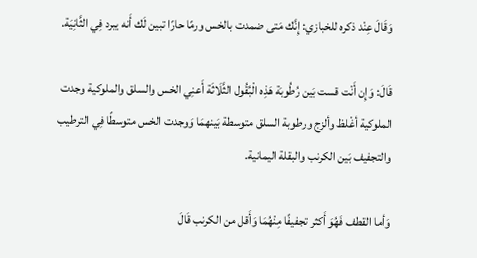وَقَالَ عِنْد ذكره للخبازي: إِنَّك مَتى ضمدت بالخس ورمًا حارًا تبين لَك أَنه يبرد فِي الثَّانِيَة.

قَالَ: وَإِن أَنْت قست بَين رُطُوبَة هَذِه الْبُقُول الثَّلَاثَة أَعنِي الخس والسلق والملوكية وجدت الملوكية أغْلظ وألزج ورطوبة السلق متوسطة بَينهمَا وَوجدت الخس متوسطًا فِي الترطيب والتجفيف بَين الكرنب والبقلة اليمانية.

وَأما القطف فَهُوَ أَكثر تجفيفًا مِنْهُمَا وَأَقل من الكرنب قَالَ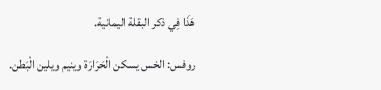هَذَا فِي ذكر البقلة اليمانية.

روفس: الخس يسكن الْحَرَارَة وينيم ويلين الْبَطن.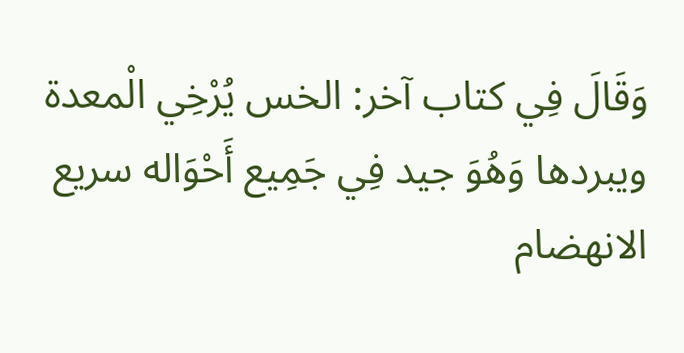وَقَالَ فِي كتاب آخر: الخس يُرْخِي الْمعدة ويبردها وَهُوَ جيد فِي جَمِيع أَحْوَاله سريع الانهضام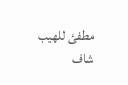مطفئ للهيب شاف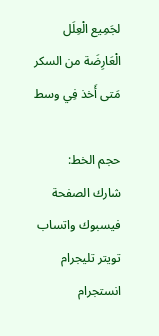لجَمِيع الْعِلَل الْعَارِضَة من السكر مَتى أَخذ فِي وسط

حجم الخط:
شارك الصفحة
فيسبوك واتساب تويتر تليجرام انستجرام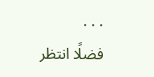. . .
فضلًا انتظر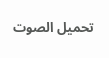تحميل الصوت